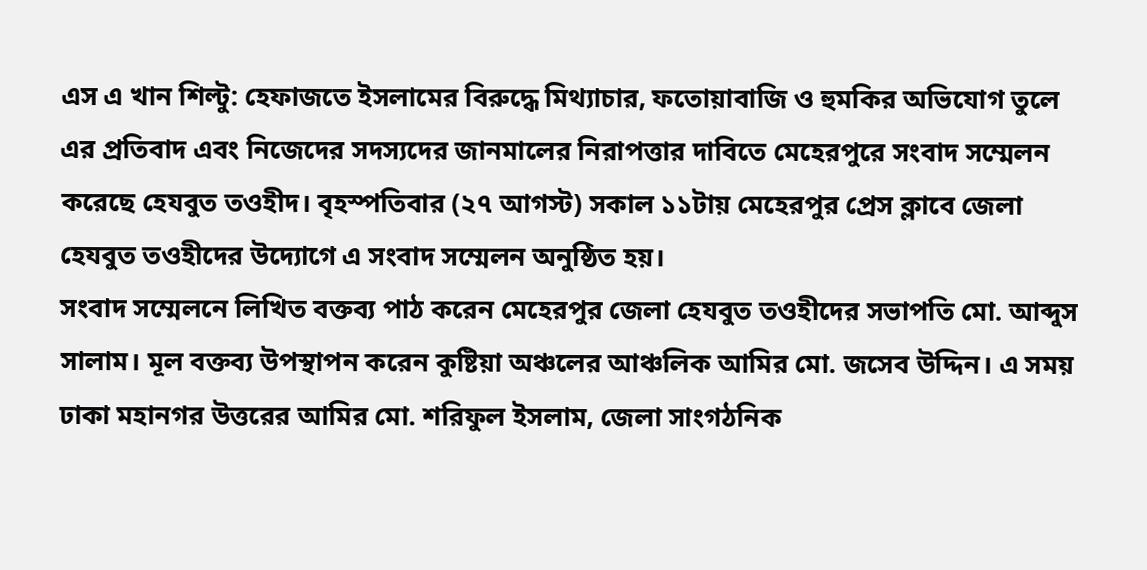এস এ খান শিল্টু: হেফাজতে ইসলামের বিরুদ্ধে মিথ্যাচার, ফতোয়াবাজি ও হুমকির অভিযোগ তুলে এর প্রতিবাদ এবং নিজেদের সদস্যদের জানমালের নিরাপত্তার দাবিতে মেহেরপুরে সংবাদ সম্মেলন করেছে হেযবুত তওহীদ। বৃহস্পতিবার (২৭ আগস্ট) সকাল ১১টায় মেহেরপুর প্রেস ক্লাবে জেলা হেযবুত তওহীদের উদ্যোগে এ সংবাদ সম্মেলন অনুষ্ঠিত হয়।
সংবাদ সম্মেলনে লিখিত বক্তব্য পাঠ করেন মেহেরপুর জেলা হেযবুত তওহীদের সভাপতি মো. আব্দুস সালাম। মূল বক্তব্য উপস্থাপন করেন কুষ্টিয়া অঞ্চলের আঞ্চলিক আমির মো. জসেব উদ্দিন। এ সময় ঢাকা মহানগর উত্তরের আমির মো. শরিফুল ইসলাম, জেলা সাংগঠনিক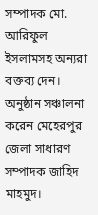সম্পাদক মো. আরিফুল ইসলামসহ অন্যরা বক্তব্য দেন। অনুষ্ঠান সঞ্চালনা করেন মেহেরপুর জেলা সাধারণ সম্পাদক জাহিদ মাহমুদ।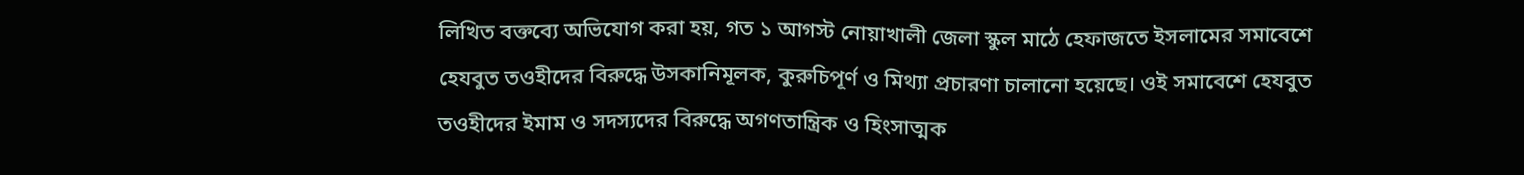লিখিত বক্তব্যে অভিযোগ করা হয়, গত ১ আগস্ট নোয়াখালী জেলা স্কুল মাঠে হেফাজতে ইসলামের সমাবেশে হেযবুত তওহীদের বিরুদ্ধে উসকানিমূলক, কুরুচিপূর্ণ ও মিথ্যা প্রচারণা চালানো হয়েছে। ওই সমাবেশে হেযবুত তওহীদের ইমাম ও সদস্যদের বিরুদ্ধে অগণতান্ত্রিক ও হিংসাত্মক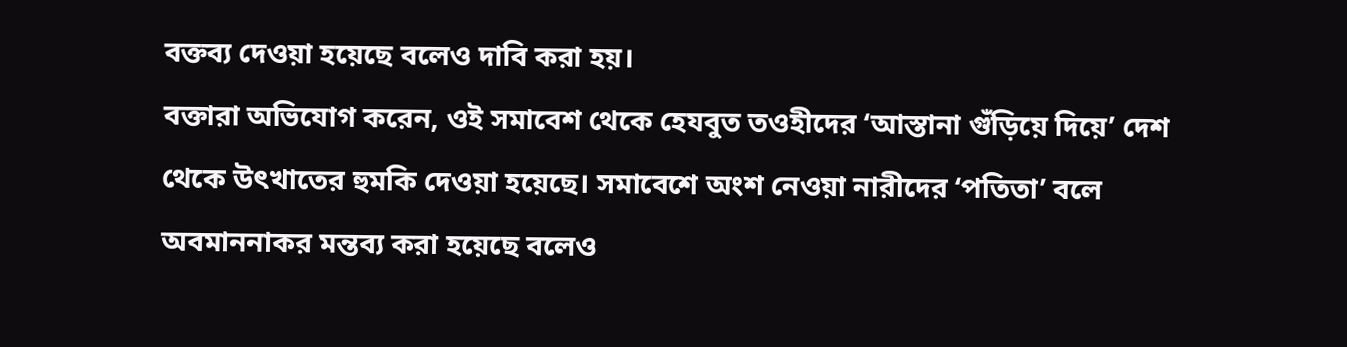বক্তব্য দেওয়া হয়েছে বলেও দাবি করা হয়।
বক্তারা অভিযোগ করেন, ওই সমাবেশ থেকে হেযবুত তওহীদের ‘আস্তানা গুঁড়িয়ে দিয়ে’ দেশ থেকে উৎখাতের হুমকি দেওয়া হয়েছে। সমাবেশে অংশ নেওয়া নারীদের ‘পতিতা’ বলে অবমাননাকর মন্তব্য করা হয়েছে বলেও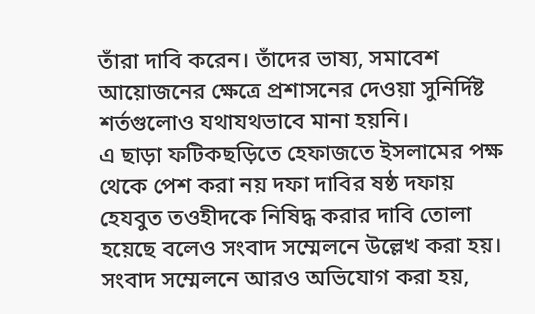তাঁরা দাবি করেন। তাঁদের ভাষ্য, সমাবেশ আয়োজনের ক্ষেত্রে প্রশাসনের দেওয়া সুনির্দিষ্ট শর্তগুলোও যথাযথভাবে মানা হয়নি।
এ ছাড়া ফটিকছড়িতে হেফাজতে ইসলামের পক্ষ থেকে পেশ করা নয় দফা দাবির ষষ্ঠ দফায় হেযবুত তওহীদকে নিষিদ্ধ করার দাবি তোলা হয়েছে বলেও সংবাদ সম্মেলনে উল্লেখ করা হয়।
সংবাদ সম্মেলনে আরও অভিযোগ করা হয়,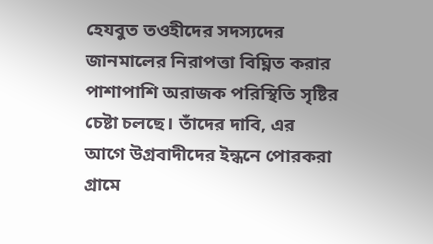হেযবুত তওহীদের সদস্যদের জানমালের নিরাপত্তা বিঘ্নিত করার পাশাপাশি অরাজক পরিস্থিতি সৃষ্টির চেষ্টা চলছে। তাঁদের দাবি, এর আগে উগ্রবাদীদের ইন্ধনে পোরকরা গ্রামে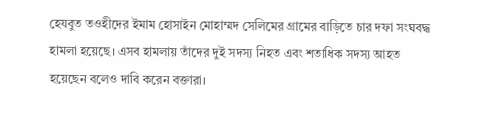হেযবুত তওহীদের ইমাম হোসাইন মোহাম্মদ সেলিমের গ্রামের বাড়িতে চার দফা সংঘবদ্ধ হামলা হয়েছে। এসব হামলায় তাঁদের দুই সদস্য নিহত এবং শতাধিক সদস্য আহত হয়েছেন বলেও দাবি করেন বক্তারা।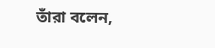তাঁরা বলেন,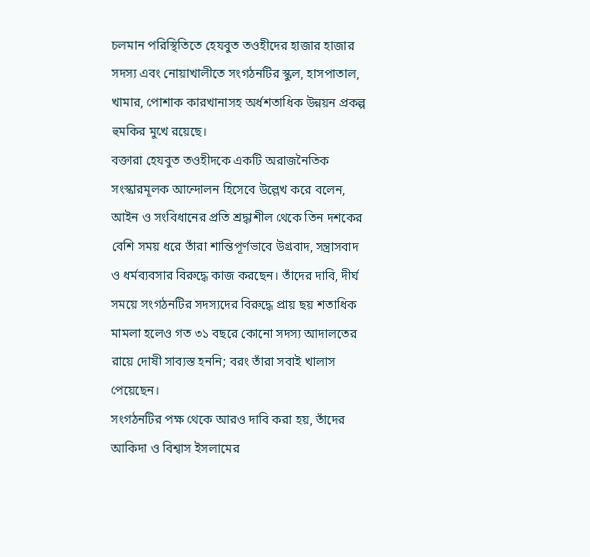চলমান পরিস্থিতিতে হেযবুত তওহীদের হাজার হাজার সদস্য এবং নোয়াখালীতে সংগঠনটির স্কুল, হাসপাতাল, খামার, পোশাক কারখানাসহ অর্ধশতাধিক উন্নয়ন প্রকল্প হুমকির মুখে রয়েছে।
বক্তারা হেযবুত তওহীদকে একটি অরাজনৈতিক সংস্কারমূলক আন্দোলন হিসেবে উল্লেখ করে বলেন, আইন ও সংবিধানের প্রতি শ্রদ্ধাশীল থেকে তিন দশকের বেশি সময় ধরে তাঁরা শান্তিপূর্ণভাবে উগ্রবাদ, সন্ত্রাসবাদ ও ধর্মব্যবসার বিরুদ্ধে কাজ করছেন। তাঁদের দাবি, দীর্ঘ সময়ে সংগঠনটির সদস্যদের বিরুদ্ধে প্রায় ছয় শতাধিক মামলা হলেও গত ৩১ বছরে কোনো সদস্য আদালতের রায়ে দোষী সাব্যস্ত হননি; বরং তাঁরা সবাই খালাস পেয়েছেন।
সংগঠনটির পক্ষ থেকে আরও দাবি করা হয়, তাঁদের আকিদা ও বিশ্বাস ইসলামের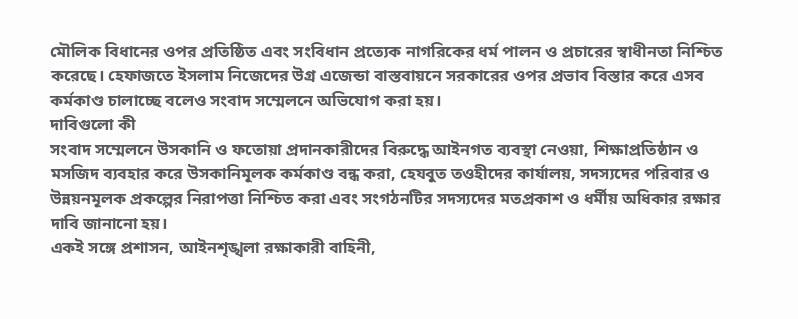মৌলিক বিধানের ওপর প্রতিষ্ঠিত এবং সংবিধান প্রত্যেক নাগরিকের ধর্ম পালন ও প্রচারের স্বাধীনতা নিশ্চিত করেছে। হেফাজতে ইসলাম নিজেদের উগ্র এজেন্ডা বাস্তবায়নে সরকারের ওপর প্রভাব বিস্তার করে এসব কর্মকাণ্ড চালাচ্ছে বলেও সংবাদ সম্মেলনে অভিযোগ করা হয়।
দাবিগুলো কী
সংবাদ সম্মেলনে উসকানি ও ফতোয়া প্রদানকারীদের বিরুদ্ধে আইনগত ব্যবস্থা নেওয়া, শিক্ষাপ্রতিষ্ঠান ও মসজিদ ব্যবহার করে উসকানিমূলক কর্মকাণ্ড বন্ধ করা, হেযবুত তওহীদের কার্যালয়, সদস্যদের পরিবার ও উন্নয়নমূলক প্রকল্পের নিরাপত্তা নিশ্চিত করা এবং সংগঠনটির সদস্যদের মতপ্রকাশ ও ধর্মীয় অধিকার রক্ষার দাবি জানানো হয়।
একই সঙ্গে প্রশাসন, আইনশৃঙ্খলা রক্ষাকারী বাহিনী,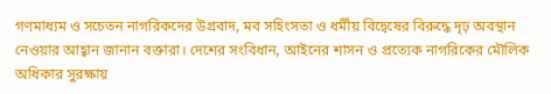গণমাধ্যম ও সচেতন নাগরিকদের উগ্রবাদ, মব সহিংসতা ও ধর্মীয় বিদ্বেষের বিরুদ্ধে দৃঢ় অবস্থান নেওয়ার আহ্বান জানান বক্তারা। দেশের সংবিধান, আইনের শাসন ও প্রত্যেক নাগরিকের মৌলিক অধিকার সুরক্ষায়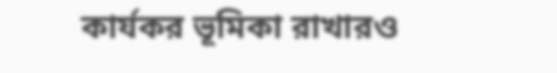কার্যকর ভূমিকা রাখারও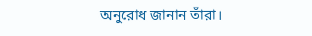অনুরোধ জানান তাঁরা।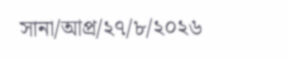সানা/আপ্র/২৭/৮/২০২৬